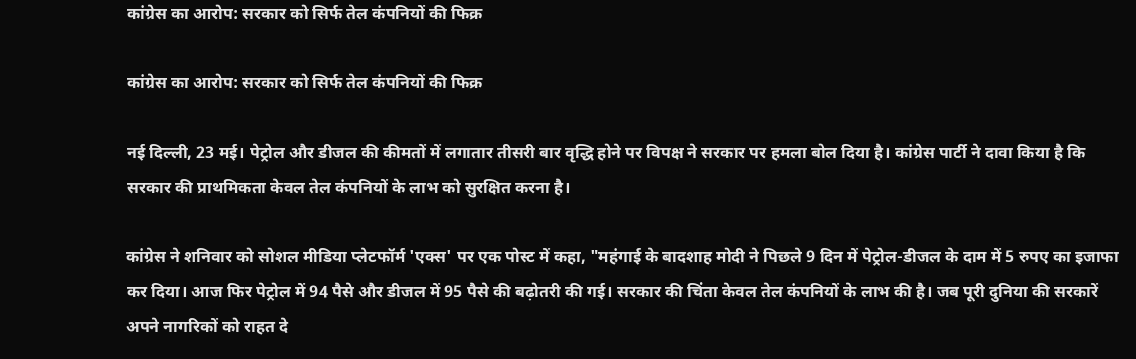कांग्रेस का आरोप: सरकार को सिर्फ तेल कंपनियों की फिक्र

कांग्रेस का आरोप: सरकार को सिर्फ तेल कंपनियों की फिक्र

नई दिल्ली, 23 मई। पेट्रोल और डीजल की कीमतों में लगातार तीसरी बार वृद्धि होने पर विपक्ष ने सरकार पर हमला बोल दिया है। कांग्रेस पार्टी ने दावा किया है कि सरकार की प्राथमिकता केवल तेल कंपनियों के लाभ को सुरक्षित करना है।

कांग्रेस ने शनिवार को सोशल मीडिया प्लेटफॉर्म 'एक्स' पर एक पोस्ट में कहा, "महंगाई के बादशाह मोदी ने पिछले 9 दिन में पेट्रोल-डीजल के दाम में 5 रुपए का इजाफा कर दिया। आज फिर पेट्रोल में 94 पैसे और डीजल में 95 पैसे की बढ़ोतरी की गई। सरकार की चिंता केवल तेल कंपनियों के लाभ की है। जब पूरी दुनिया की सरकारें अपने नागरिकों को राहत दे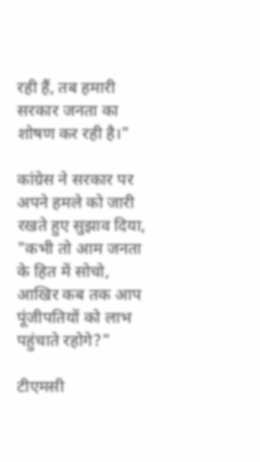रही हैं, तब हमारी सरकार जनता का शोषण कर रही है।"

कांग्रेस ने सरकार पर अपने हमले को जारी रखते हुए सुझाव दिया, "कभी तो आम जनता के हित में सोचो, आखिर कब तक आप पूंजीपतियों को लाभ पहुंचाते रहोगे?"

टीएमसी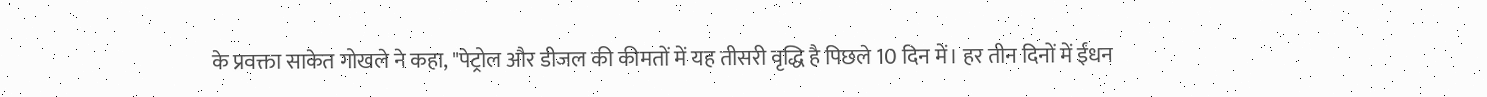के प्रवक्ता साकेत गोखले ने कहा, "पेट्रोल और डीजल की कीमतों में यह तीसरी वृद्धि है पिछले 10 दिन में। हर तीन दिनों में ईंधन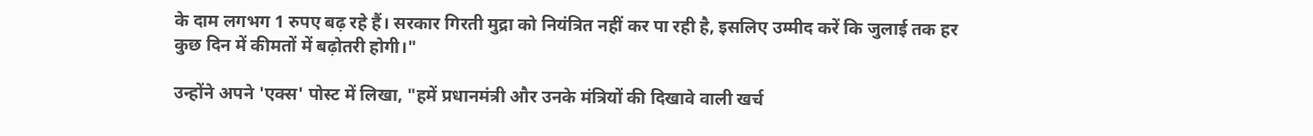के दाम लगभग 1 रुपए बढ़ रहे हैं। सरकार गिरती मुद्रा को नियंत्रित नहीं कर पा रही है, इसलिए उम्मीद करें कि जुलाई तक हर कुछ दिन में कीमतों में बढ़ोतरी होगी।"

उन्होंने अपने 'एक्स' पोस्ट में लिखा, "हमें प्रधानमंत्री और उनके मंत्रियों की दिखावे वाली खर्च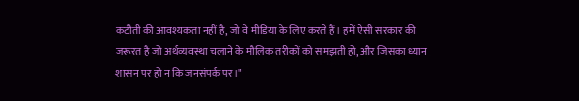कटौती की आवश्यकता नहीं है, जो वे मीडिया के लिए करते हैं। हमें ऐसी सरकार की जरूरत है जो अर्थव्यवस्था चलाने के मौलिक तरीकों को समझती हो, और जिसका ध्यान शासन पर हो न कि जनसंपर्क पर।"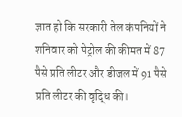ज्ञात हो कि सरकारी तेल कंपनियों ने शनिवार को पेट्रोल की कीमत में 87 पैसे प्रति लीटर और डीजल में 91 पैसे प्रति लीटर की वृद्धि की।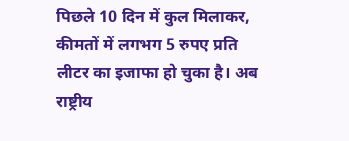पिछले 10 दिन में कुल मिलाकर, कीमतों में लगभग 5 रुपए प्रति लीटर का इजाफा हो चुका है। अब राष्ट्रीय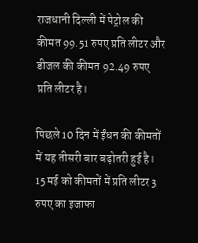राजधानी दिल्ली में पेट्रोल की कीमत 99.51 रुपए प्रति लीटर और डीजल की कीमत 92.49 रुपए प्रति लीटर है।

पिछले 10 दिन में ईंधन की कीमतों में यह तीसरी बार बढ़ोतरी हुई है। 15 मई को कीमतों में प्रति लीटर 3 रुपए का इजाफा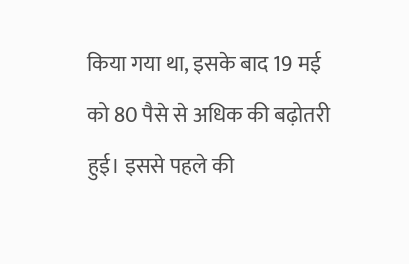किया गया था, इसके बाद 19 मई को 80 पैसे से अधिक की बढ़ोतरी हुई। इससे पहले की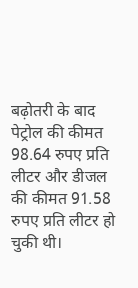बढ़ोतरी के बाद पेट्रोल की कीमत 98.64 रुपए प्रति लीटर और डीजल की कीमत 91.58 रुपए प्रति लीटर हो चुकी थी।